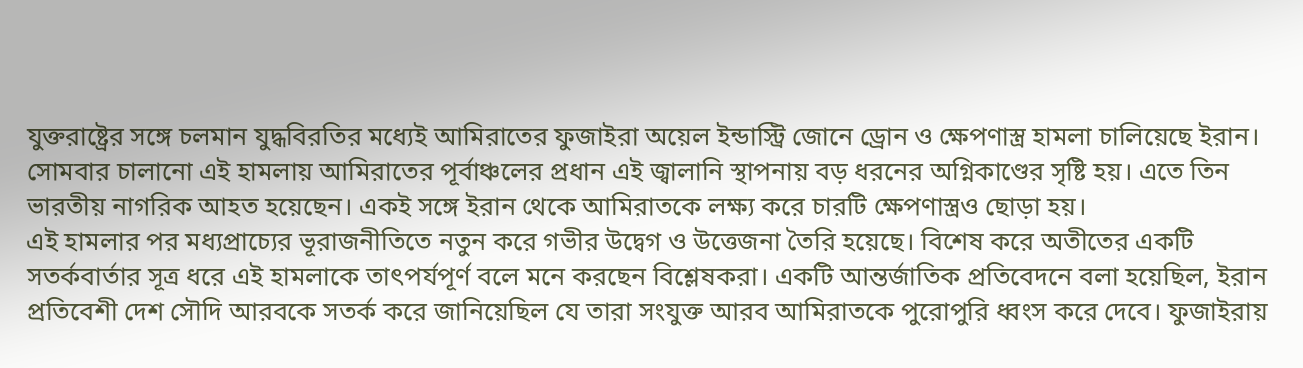যুক্তরাষ্ট্রের সঙ্গে চলমান যুদ্ধবিরতির মধ্যেই আমিরাতের ফুজাইরা অয়েল ইন্ডাস্ট্রি জোনে ড্রোন ও ক্ষেপণাস্ত্র হামলা চালিয়েছে ইরান। সোমবার চালানো এই হামলায় আমিরাতের পূর্বাঞ্চলের প্রধান এই জ্বালানি স্থাপনায় বড় ধরনের অগ্নিকাণ্ডের সৃষ্টি হয়। এতে তিন ভারতীয় নাগরিক আহত হয়েছেন। একই সঙ্গে ইরান থেকে আমিরাতকে লক্ষ্য করে চারটি ক্ষেপণাস্ত্রও ছোড়া হয়।
এই হামলার পর মধ্যপ্রাচ্যের ভূরাজনীতিতে নতুন করে গভীর উদ্বেগ ও উত্তেজনা তৈরি হয়েছে। বিশেষ করে অতীতের একটি সতর্কবার্তার সূত্র ধরে এই হামলাকে তাৎপর্যপূর্ণ বলে মনে করছেন বিশ্লেষকরা। একটি আন্তর্জাতিক প্রতিবেদনে বলা হয়েছিল, ইরান প্রতিবেশী দেশ সৌদি আরবকে সতর্ক করে জানিয়েছিল যে তারা সংযুক্ত আরব আমিরাতকে পুরোপুরি ধ্বংস করে দেবে। ফুজাইরায়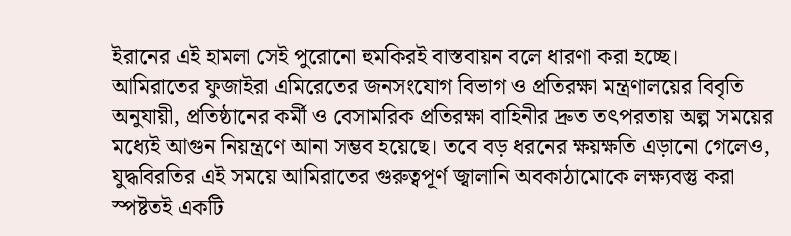ইরানের এই হামলা সেই পুরোনো হুমকিরই বাস্তবায়ন বলে ধারণা করা হচ্ছে।
আমিরাতের ফুজাইরা এমিরেতের জনসংযোগ বিভাগ ও প্রতিরক্ষা মন্ত্রণালয়ের বিবৃতি অনুযায়ী, প্রতিষ্ঠানের কর্মী ও বেসামরিক প্রতিরক্ষা বাহিনীর দ্রুত তৎপরতায় অল্প সময়ের মধ্যেই আগুন নিয়ন্ত্রণে আনা সম্ভব হয়েছে। তবে বড় ধরনের ক্ষয়ক্ষতি এড়ানো গেলেও, যুদ্ধবিরতির এই সময়ে আমিরাতের গুরুত্বপূর্ণ জ্বালানি অবকাঠামোকে লক্ষ্যবস্তু করা স্পষ্টতই একটি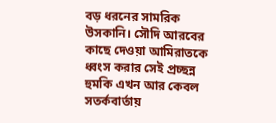বড় ধরনের সামরিক উসকানি। সৌদি আরবের কাছে দেওয়া আমিরাতকে ধ্বংস করার সেই প্রচ্ছন্ন হুমকি এখন আর কেবল সতর্কবার্তায়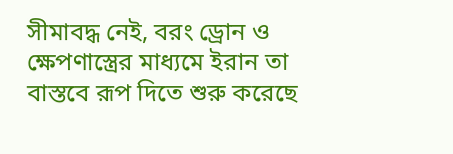সীমাবদ্ধ নেই, বরং ড্রোন ও ক্ষেপণাস্ত্রের মাধ্যমে ইরান তা বাস্তবে রূপ দিতে শুরু করেছে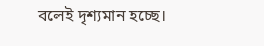বলেই দৃশ্যমান হচ্ছে।